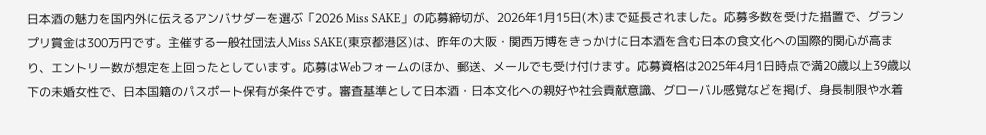日本酒の魅力を国内外に伝えるアンバサダーを選ぶ「2026 Miss SAKE」の応募締切が、2026年1月15日(木)まで延長されました。応募多数を受けた措置で、グランプリ賞金は300万円です。主催する一般社団法人Miss SAKE(東京都港区)は、昨年の大阪・関西万博をきっかけに日本酒を含む日本の食文化への国際的関心が高まり、エントリー数が想定を上回ったとしています。応募はWebフォームのほか、郵送、メールでも受け付けます。応募資格は2025年4月1日時点で満20歳以上39歳以下の未婚女性で、日本国籍のパスポート保有が条件です。審査基準として日本酒・日本文化への親好や社会貢献意識、グローバル感覚などを掲げ、身長制限や水着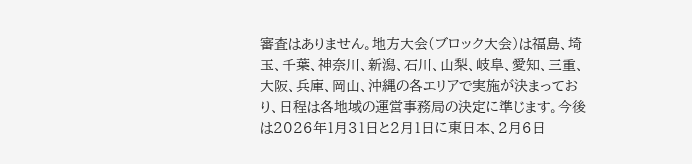審査はありません。地方大会(ブロック大会)は福島、埼玉、千葉、神奈川、新潟、石川、山梨、岐阜、愛知、三重、大阪、兵庫、岡山、沖縄の各エリアで実施が決まっており、日程は各地域の運営事務局の決定に準じます。今後は2026年1月31日と2月1日に東日本、2月6日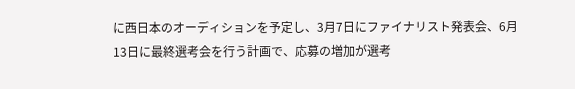に西日本のオーディションを予定し、3月7日にファイナリスト発表会、6月13日に最終選考会を行う計画で、応募の増加が選考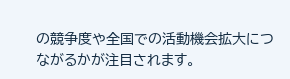の競争度や全国での活動機会拡大につながるかが注目されます。